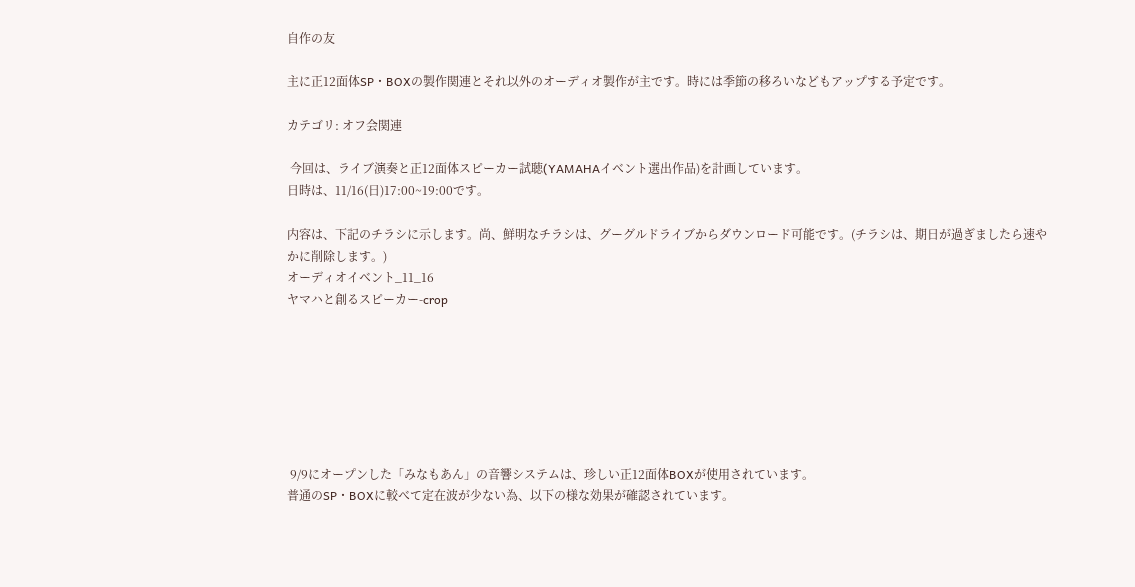自作の友

主に正12面体SP・BOXの製作関連とそれ以外のオーディオ製作が主です。時には季節の移ろいなどもアップする予定です。

カテゴリ: オフ会関連

 今回は、ライブ演奏と正12面体スピーカー試聴(YAMAHAイベント選出作品)を計画しています。
日時は、11/16(日)17:00~19:00です。

内容は、下記のチラシに示します。尚、鮮明なチラシは、グーグルドライブからダウンロード可能です。(チラシは、期日が過ぎましたら速やかに削除します。)
オーディオイベント_11_16
ヤマハと創るスピーカー-crop







 9/9にオープンした「みなもあん」の音響システムは、珍しい正12面体BOXが使用されています。
普通のSP・BOXに較べて定在波が少ない為、以下の様な効果が確認されています。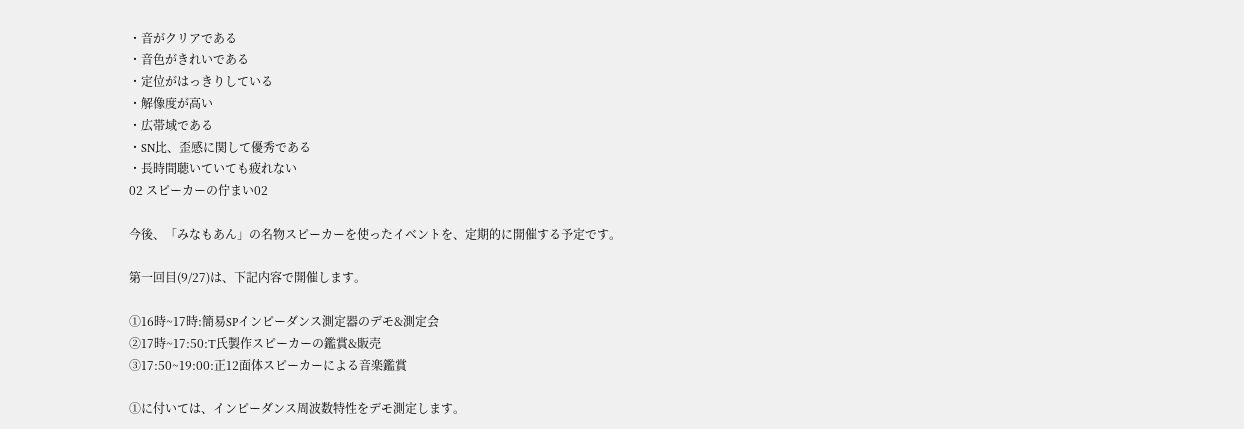・音がクリアである
・音色がきれいである
・定位がはっきりしている
・解像度が高い
・広帯域である
・SN比、歪感に関して優秀である
・長時間聴いていても疲れない
02 スピーカーの佇まい02

今後、「みなもあん」の名物スピーカーを使ったイベントを、定期的に開催する予定です。

第一回目(9/27)は、下記内容で開催します。

①16時~17時:簡易SPインピーダンス測定器のデモ&測定会
②17時~17:50:T氏製作スピーカーの鑑賞&販売
③17:50~19:00:正12面体スピーカーによる音楽鑑賞

①に付いては、インピーダンス周波数特性をデモ測定します。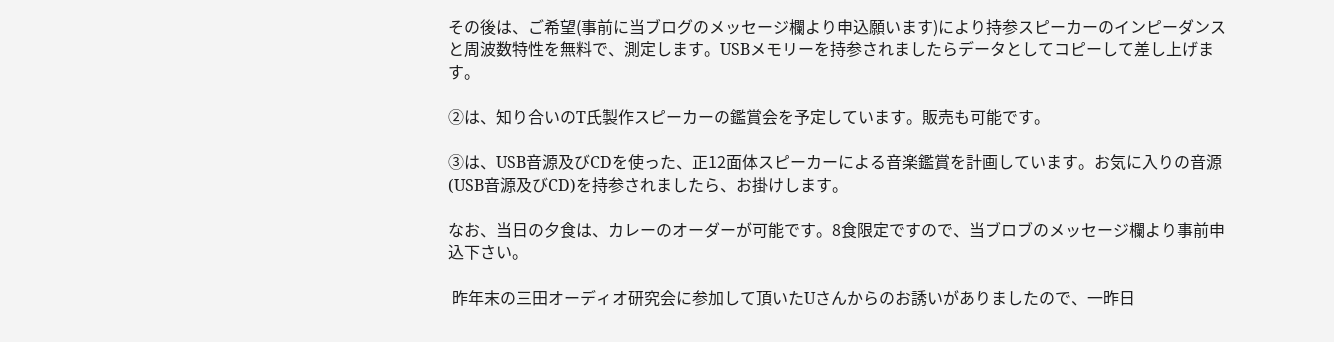その後は、ご希望(事前に当ブログのメッセージ欄より申込願います)により持参スピーカーのインピーダンスと周波数特性を無料で、測定します。USBメモリーを持参されましたらデータとしてコピーして差し上げます。

②は、知り合いのT氏製作スピーカーの鑑賞会を予定しています。販売も可能です。

③は、USB音源及びCDを使った、正12面体スピーカーによる音楽鑑賞を計画しています。お気に入りの音源(USB音源及びCD)を持参されましたら、お掛けします。

なお、当日の夕食は、カレーのオーダーが可能です。8食限定ですので、当ブロブのメッセージ欄より事前申込下さい。

 昨年末の三田オーディオ研究会に参加して頂いたUさんからのお誘いがありましたので、一昨日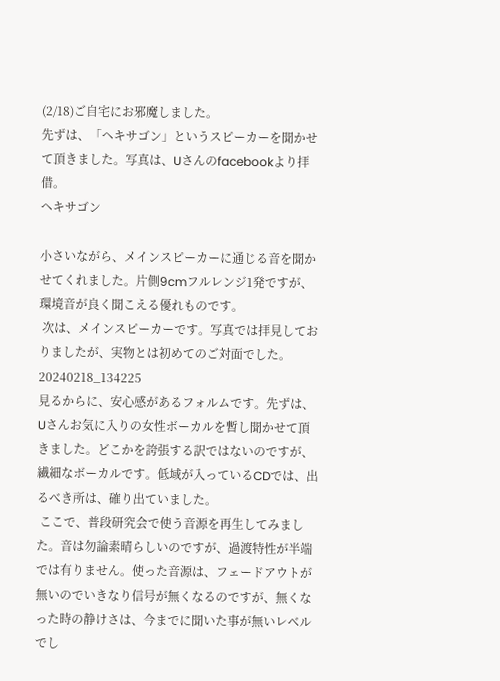(2/18)ご自宅にお邪魔しました。
先ずは、「ヘキサゴン」というスピーカーを聞かせて頂きました。写真は、Uさんのfacebookより拝借。
ヘキサゴン

小さいながら、メインスピーカーに通じる音を聞かせてくれました。片側9cmフルレンジ1発ですが、環境音が良く聞こえる優れものです。
 次は、メインスピーカーです。写真では拝見しておりましたが、実物とは初めてのご対面でした。
20240218_134225
見るからに、安心感があるフォルムです。先ずは、Uさんお気に入りの女性ボーカルを暫し聞かせて頂きました。どこかを誇張する訳ではないのですが、繊細なボーカルです。低域が入っているCDでは、出るべき所は、確り出ていました。
 ここで、普段研究会で使う音源を再生してみました。音は勿論素晴らしいのですが、過渡特性が半端では有りません。使った音源は、フェードアウトが無いのでいきなり信号が無くなるのですが、無くなった時の静けさは、今までに聞いた事が無いレベルでし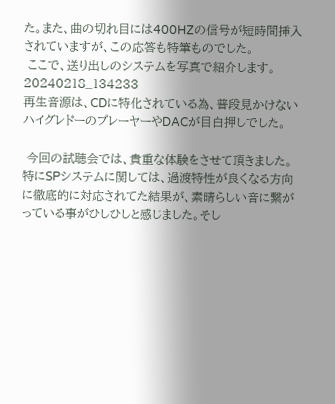た。また、曲の切れ目には400HZの信号が短時間挿入されていますが、この応答も特筆ものでした。
 ここで、送り出しのシステムを写真で紹介します。
20240218_134233
再生音源は、CDに特化されている為、普段見かけないハイグレドーのプレーヤーやDACが目白押しでした。

 今回の試聴会では、貴重な体験をさせて頂きました。特にSPシステムに関しては、過渡特性が良くなる方向に徹底的に対応されてた結果が、素晴らしい音に繋がっている事がひしひしと感じました。そし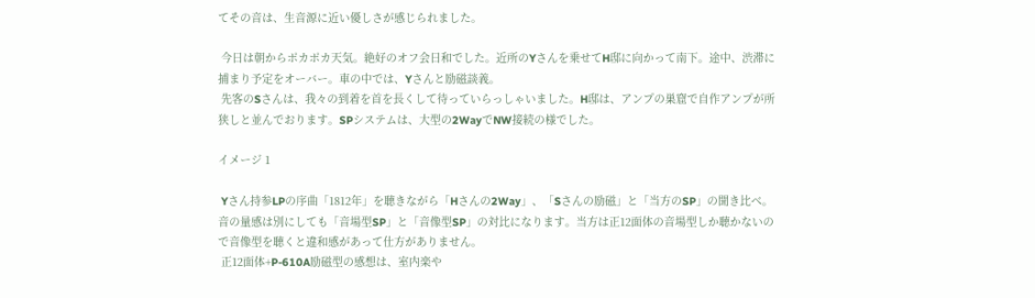てその音は、生音源に近い優しさが感じられました。

 今日は朝からポカポカ天気。絶好のオフ会日和でした。近所のYさんを乗せてH邸に向かって南下。途中、渋滞に捕まり予定をオーバー。車の中では、Yさんと励磁談義。
 先客のSさんは、我々の到着を首を長くして待っていらっしゃいました。H邸は、アンプの巣窟で自作アンプが所狭しと並んでおります。SPシステムは、大型の2WayでNW接続の様でした。

イメージ 1

 Yさん持参LPの序曲「1812年」を聴きながら「Hさんの2Way」、「Sさんの励磁」と「当方のSP」の聞き比べ。音の量感は別にしても「音場型SP」と「音像型SP」の対比になります。当方は正12面体の音場型しか聴かないので音像型を聴くと違和感があって仕方がありません。
 正12面体+P-610A励磁型の感想は、室内楽や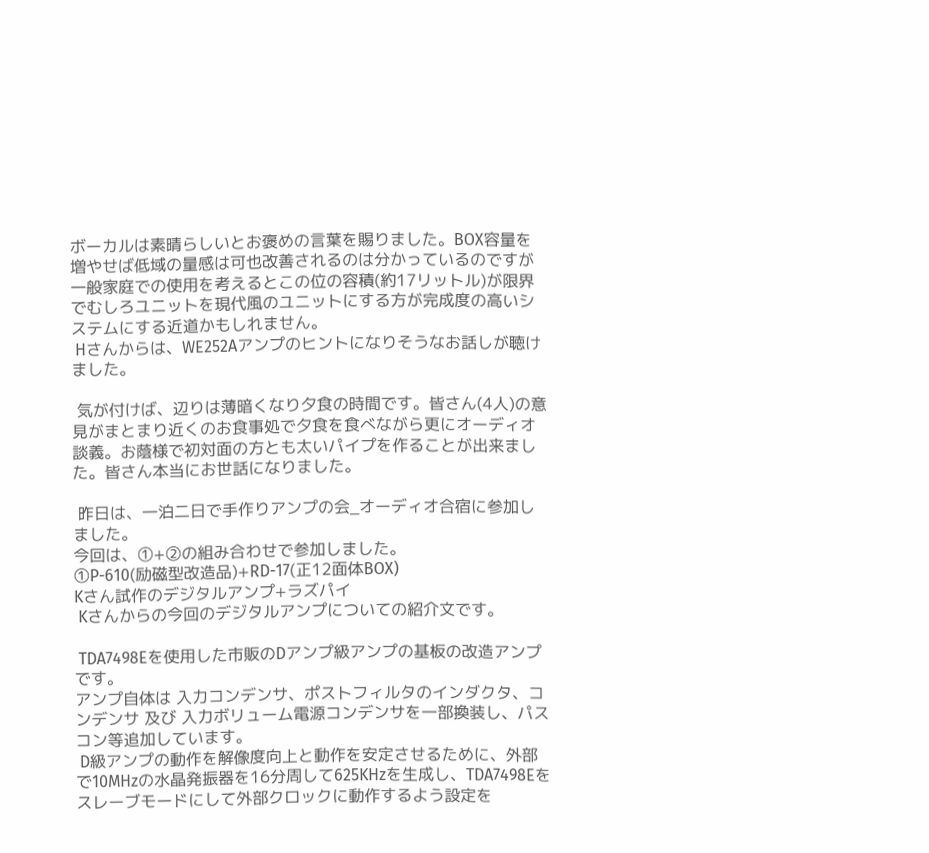ボーカルは素晴らしいとお褒めの言葉を賜りました。BOX容量を増やせば低域の量感は可也改善されるのは分かっているのですが一般家庭での使用を考えるとこの位の容積(約17リットル)が限界でむしろユニットを現代風のユニットにする方が完成度の高いシステムにする近道かもしれません。
 Hさんからは、WE252Aアンプのヒントになりそうなお話しが聴けました。

 気が付けば、辺りは薄暗くなり夕食の時間です。皆さん(4人)の意見がまとまり近くのお食事処で夕食を食べながら更にオーディオ談義。お蔭様で初対面の方とも太いパイプを作ることが出来ました。皆さん本当にお世話になりました。

 昨日は、一泊二日で手作りアンプの会_オーディオ合宿に参加しました。
今回は、①+②の組み合わせで参加しました。
①P-610(励磁型改造品)+RD-17(正12面体BOX)
Kさん試作のデジタルアンプ+ラズパイ
 Kさんからの今回のデジタルアンプについての紹介文です。

 TDA7498Eを使用した市販のDアンプ級アンプの基板の改造アンプです。
アンプ自体は 入力コンデンサ、ポストフィルタのインダクタ、コンデンサ 及び 入力ボリューム電源コンデンサを一部換装し、パスコン等追加しています。
 D級アンプの動作を解像度向上と動作を安定させるために、外部で10MHzの水晶発振器を16分周して625KHzを生成し、TDA7498Eをスレーブモードにして外部クロックに動作するよう設定を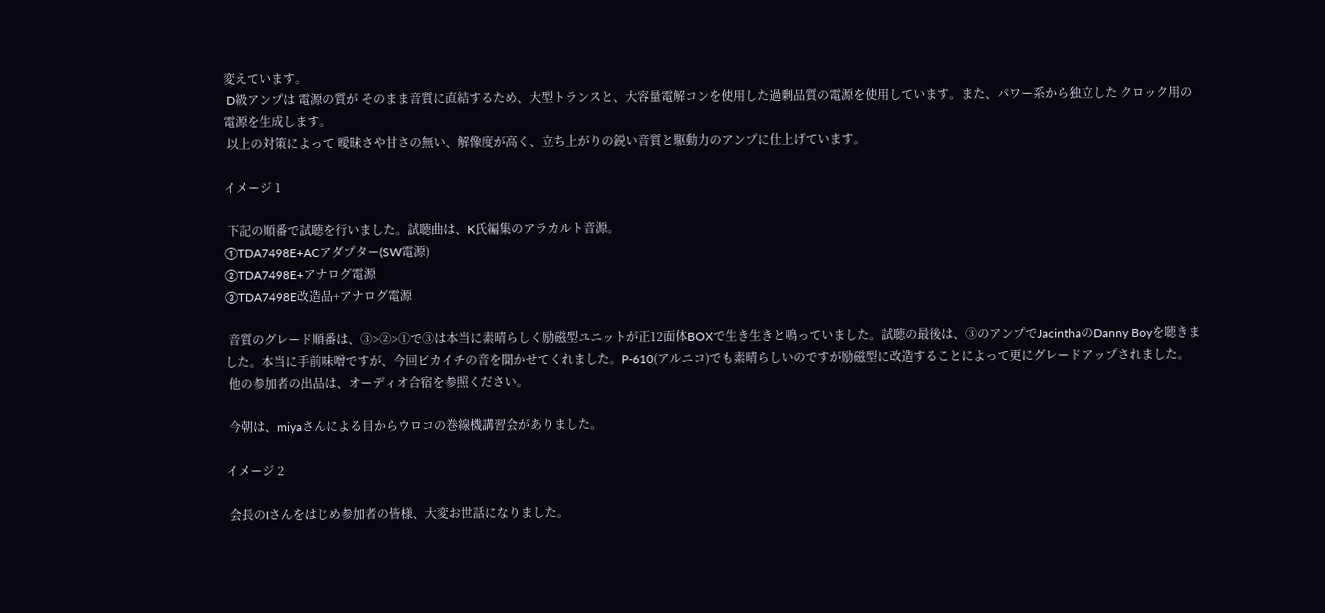変えています。
 D級アンプは 電源の質が そのまま音質に直結するため、大型トランスと、大容量電解コンを使用した過剰品質の電源を使用しています。また、パワー系から独立した クロック用の電源を生成します。
 以上の対策によって 曖昧さや甘さの無い、解像度が高く、立ち上がりの鋭い音質と駆動力のアンプに仕上げています。

イメージ 1

 下記の順番で試聴を行いました。試聴曲は、K氏編集のアラカルト音源。
①TDA7498E+ACアダプター(SW電源)
②TDA7498E+アナログ電源
③TDA7498E改造品+アナログ電源

 音質のグレード順番は、③>②>①で③は本当に素晴らしく励磁型ユニットが正12面体BOXで生き生きと鳴っていました。試聴の最後は、③のアンプでJacinthaのDanny Boyを聴きました。本当に手前味噌ですが、今回ピカイチの音を聞かせてくれました。P-610(アルニコ)でも素晴らしいのですが励磁型に改造することによって更にグレードアップされました。
 他の参加者の出品は、オーディオ合宿を参照ください。

 今朝は、miyaさんによる目からウロコの巻線機講習会がありました。

イメージ 2

 会長のIさんをはじめ参加者の皆様、大変お世話になりました。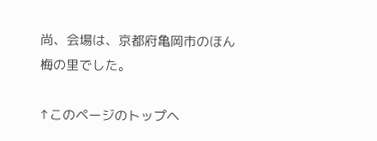尚、会場は、京都府亀岡市のほん梅の里でした。

↑このページのトップヘ